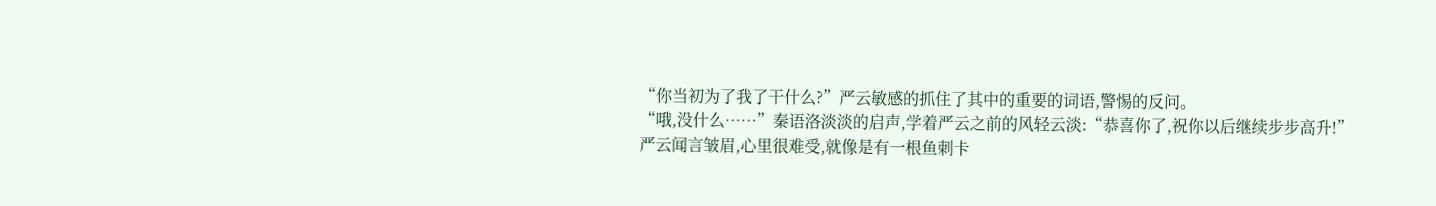“你当初为了我了干什么?”严云敏感的抓住了其中的重要的词语,警惕的反问。
“哦,没什么……”秦语洛淡淡的启声,学着严云之前的风轻云淡:“恭喜你了,祝你以后继续步步高升!”
严云闻言皱眉,心里很难受,就像是有一根鱼刺卡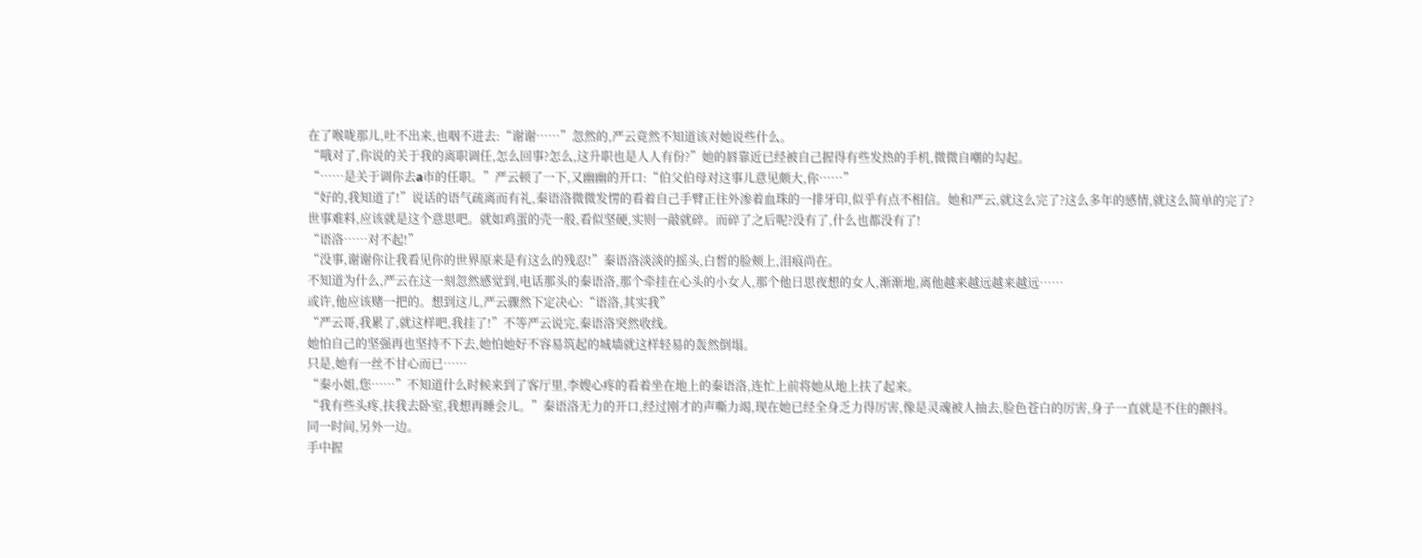在了喉咙那儿,吐不出来,也咽不进去:“谢谢……”忽然的,严云竟然不知道该对她说些什么。
“哦对了,你说的关于我的离职调任,怎么回事?怎么,这升职也是人人有份?”她的唇靠近已经被自己握得有些发热的手机,微微自嘲的勾起。
“……是关于调你去a市的任职。”严云顿了一下,又幽幽的开口:“伯父伯母对这事儿意见颇大,你……”
“好的,我知道了!”说话的语气疏离而有礼,秦语洛微微发愣的看着自己手臂正往外渗着血珠的一排牙印,似乎有点不相信。她和严云,就这么完了?这么多年的感情,就这么简单的完了?
世事难料,应该就是这个意思吧。就如鸡蛋的壳一般,看似坚硬,实则一敲就碎。而碎了之后呢?没有了,什么也都没有了!
“语洛……对不起!”
“没事,谢谢你让我看见你的世界原来是有这么的残忍!”秦语洛淡淡的摇头,白皙的脸颊上,泪痕尚在。
不知道为什么,严云在这一刻忽然感觉到,电话那头的秦语洛,那个牵挂在心头的小女人,那个他日思夜想的女人,渐渐地,离他越来越远越来越远……
或许,他应该赌一把的。想到这儿,严云骤然下定决心:“语洛,其实我”
“严云哥,我累了,就这样吧,我挂了!”不等严云说完,秦语洛突然收线。
她怕自己的坚强再也坚持不下去,她怕她好不容易筑起的城墙就这样轻易的轰然倒塌。
只是,她有一丝不甘心而已……
“秦小姐,您……”不知道什么时候来到了客厅里,李嫂心疼的看着坐在地上的秦语洛,连忙上前将她从地上扶了起来。
“我有些头疼,扶我去卧室,我想再睡会儿。”秦语洛无力的开口,经过刚才的声嘶力竭,现在她已经全身乏力得厉害,像是灵魂被人抽去,脸色苍白的厉害,身子一直就是不住的颤抖。
同一时间,另外一边。
手中握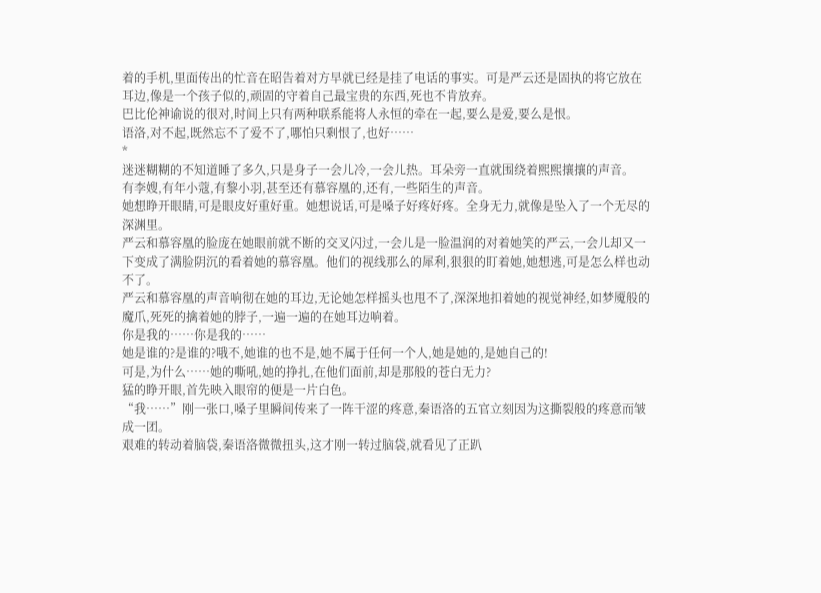着的手机,里面传出的忙音在昭告着对方早就已经是挂了电话的事实。可是严云还是固执的将它放在耳边,像是一个孩子似的,顽固的守着自己最宝贵的东西,死也不肯放弃。
巴比伦神谕说的很对,时间上只有两种联系能将人永恒的牵在一起,要么是爱,要么是恨。
语洛,对不起,既然忘不了爱不了,哪怕只剩恨了,也好……
*
迷迷糊糊的不知道睡了多久,只是身子一会儿冷,一会儿热。耳朵旁一直就围绕着熙熙攘攘的声音。
有李嫂,有年小蔻,有黎小羽,甚至还有慕容凰的,还有,一些陌生的声音。
她想睁开眼睛,可是眼皮好重好重。她想说话,可是嗓子好疼好疼。全身无力,就像是坠入了一个无尽的深渊里。
严云和慕容凰的脸庞在她眼前就不断的交叉闪过,一会儿是一脸温润的对着她笑的严云,一会儿却又一下变成了满脸阴沉的看着她的慕容凰。他们的视线那么的犀利,狠狠的盯着她,她想逃,可是怎么样也动不了。
严云和慕容凰的声音响彻在她的耳边,无论她怎样摇头也甩不了,深深地扣着她的视觉神经,如梦魇般的魔爪,死死的擒着她的脖子,一遍一遍的在她耳边响着。
你是我的……你是我的……
她是谁的?是谁的?哦不,她谁的也不是,她不属于任何一个人,她是她的,是她自己的!
可是,为什么……她的嘶吼,她的挣扎,在他们面前,却是那般的苍白无力?
猛的睁开眼,首先映入眼帘的便是一片白色。
“我……”刚一张口,嗓子里瞬间传来了一阵干涩的疼意,秦语洛的五官立刻因为这撕裂般的疼意而皱成一团。
艰难的转动着脑袋,秦语洛微微扭头,这才刚一转过脑袋,就看见了正趴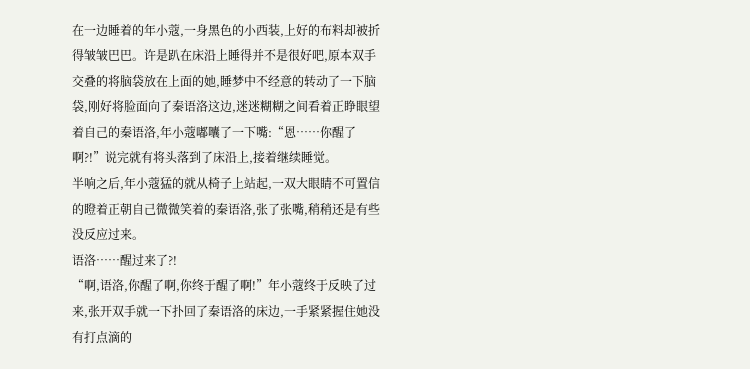在一边睡着的年小蔻,一身黑色的小西装,上好的布料却被折得皱皱巴巴。许是趴在床沿上睡得并不是很好吧,原本双手交叠的将脑袋放在上面的她,睡梦中不经意的转动了一下脑袋,刚好将脸面向了秦语洛这边,迷迷糊糊之间看着正睁眼望着自己的秦语洛,年小蔻嘟囔了一下嘴:“恩……你醒了啊?!”说完就有将头落到了床沿上,接着继续睡觉。
半响之后,年小蔻猛的就从椅子上站起,一双大眼睛不可置信的瞪着正朝自己微微笑着的秦语洛,张了张嘴,稍稍还是有些没反应过来。
语洛……醒过来了?!
“啊,语洛,你醒了啊,你终于醒了啊!”年小蔻终于反映了过来,张开双手就一下扑回了秦语洛的床边,一手紧紧握住她没有打点滴的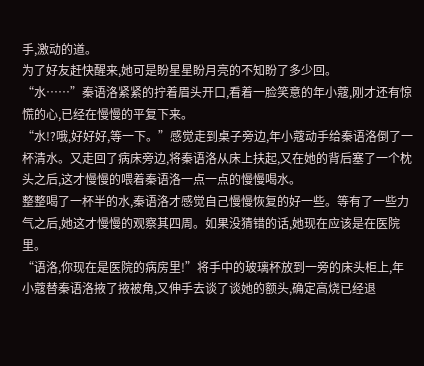手,激动的道。
为了好友赶快醒来,她可是盼星星盼月亮的不知盼了多少回。
“水……”秦语洛紧紧的拧着眉头开口,看着一脸笑意的年小蔻,刚才还有惊慌的心,已经在慢慢的平复下来。
“水!?哦,好好好,等一下。”感觉走到桌子旁边,年小蔻动手给秦语洛倒了一杯清水。又走回了病床旁边,将秦语洛从床上扶起,又在她的背后塞了一个枕头之后,这才慢慢的喂着秦语洛一点一点的慢慢喝水。
整整喝了一杯半的水,秦语洛才感觉自己慢慢恢复的好一些。等有了一些力气之后,她这才慢慢的观察其四周。如果没猜错的话,她现在应该是在医院里。
“语洛,你现在是医院的病房里!”将手中的玻璃杯放到一旁的床头柜上,年小蔻替秦语洛掖了掖被角,又伸手去谈了谈她的额头,确定高烧已经退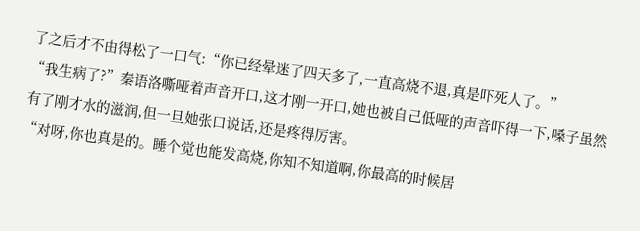了之后才不由得松了一口气:“你已经晕迷了四天多了,一直高烧不退,真是吓死人了。”
“我生病了?”秦语洛嘶哑着声音开口,这才刚一开口,她也被自己低哑的声音吓得一下,嗓子虽然有了刚才水的滋润,但一旦她张口说话,还是疼得厉害。
“对呀,你也真是的。睡个觉也能发高烧,你知不知道啊,你最高的时候居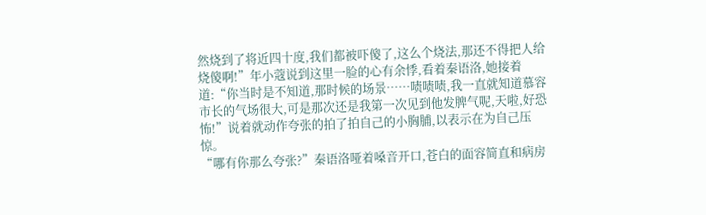然烧到了将近四十度,我们都被吓傻了,这么个烧法,那还不得把人给烧傻啊!”年小蔻说到这里一脸的心有余悸,看着秦语洛,她接着道:“你当时是不知道,那时候的场景……啧啧啧,我一直就知道慕容市长的气场很大,可是那次还是我第一次见到他发脾气呢,天啦,好恐怖!”说着就动作夸张的拍了拍自己的小胸脯,以表示在为自己压惊。
“哪有你那么夸张?”秦语洛哑着嗓音开口,苍白的面容简直和病房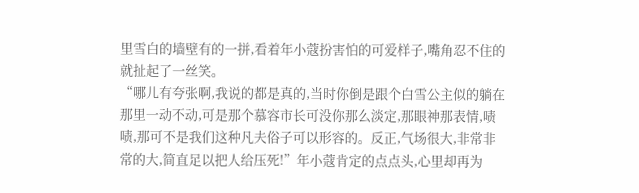里雪白的墙壁有的一拼,看着年小蔻扮害怕的可爱样子,嘴角忍不住的就扯起了一丝笑。
“哪儿有夸张啊,我说的都是真的,当时你倒是跟个白雪公主似的躺在那里一动不动,可是那个慕容市长可没你那么淡定,那眼神那表情,啧啧,那可不是我们这种凡夫俗子可以形容的。反正,气场很大,非常非常的大,简直足以把人给压死!”年小蔻肯定的点点头,心里却再为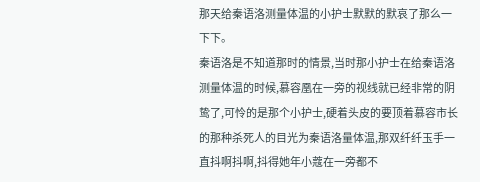那天给秦语洛测量体温的小护士默默的默哀了那么一下下。
秦语洛是不知道那时的情景,当时那小护士在给秦语洛测量体温的时候,慕容凰在一旁的视线就已经非常的阴鸷了,可怜的是那个小护士,硬着头皮的要顶着慕容市长的那种杀死人的目光为秦语洛量体温,那双纤纤玉手一直抖啊抖啊,抖得她年小蔻在一旁都不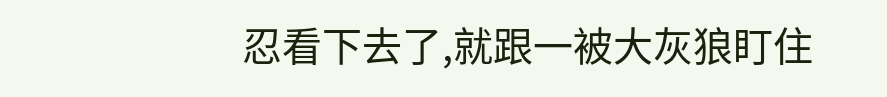忍看下去了,就跟一被大灰狼盯住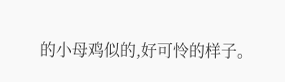的小母鸡似的,好可怜的样子。